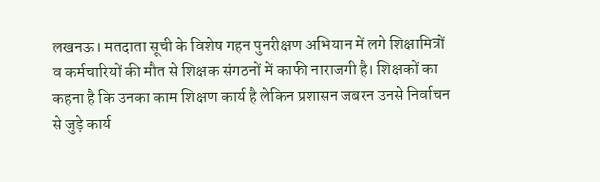लखनऊ। मतदाता सूची के विशेष गहन पुनरीक्षण अभियान में लगे शिक्षामित्रों व कर्मचारियों की मौत से शिक्षक संगठनों में काफी नाराजगी है। शिक्षकों का कहना है कि उनका काम शिक्षण कार्य है लेकिन प्रशासन जबरन उनसे निर्वाचन से जुड़े कार्य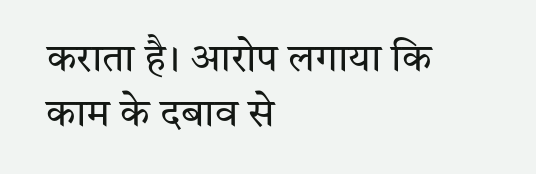कराता है। आरोप लगाया कि काम के दबाव से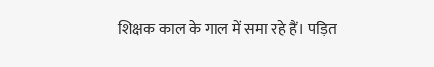शिक्षक काल के गाल में समा रहे हैं। पड़ित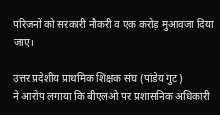परिजनों को सरकारी नौकरी व एक करोड़ मुआवजा दिया जाए।

उत्तर प्रदेशीय प्राथमिक शिक्षक संघ (पांडेय गुट)
ने आरोप लगाया कि बीएलओ पर प्रशासनिक अधिकारी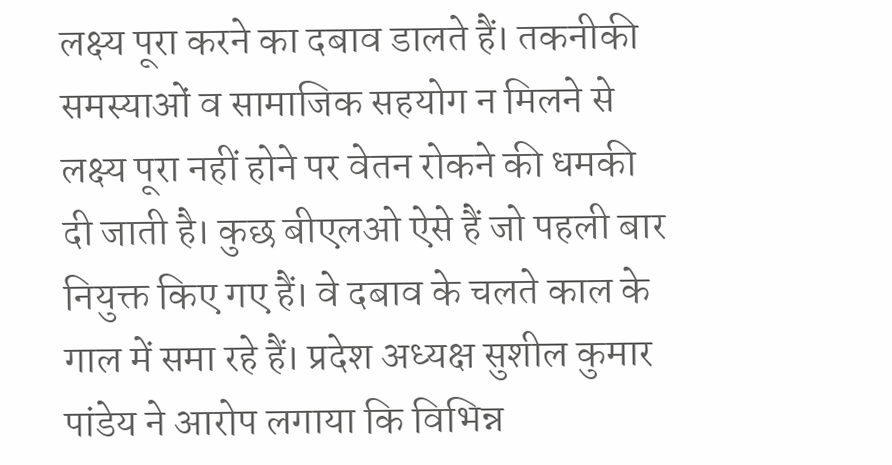लक्ष्य पूरा करने का दबाव डालते हैं। तकनीकी समस्याओं व सामाजिक सहयोग न मिलने से लक्ष्य पूरा नहीं होने पर वेतन रोकने की धमकी दी जाती है। कुछ बीएलओ ऐसे हैं जो पहली बार नियुक्त किए गए हैं। वे दबाव के चलते काल के गाल में समा रहे हैं। प्रदेश अध्यक्ष सुशील कुमार पांडेय ने आरोप लगाया कि विभिन्न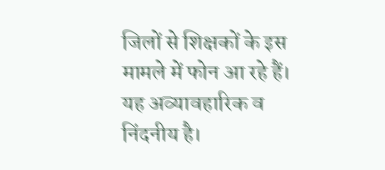जिलों से शिक्षकों के इस मामले में फोन आ रहे हैं। यह अव्यावहारिक व निंदनीय है।